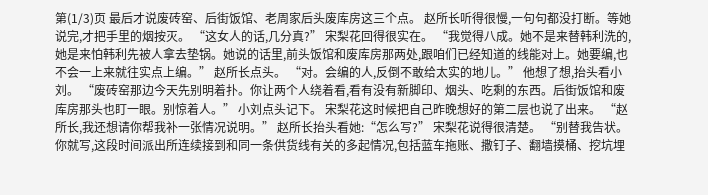第(1/3)页 最后才说废砖窑、后街饭馆、老周家后头废库房这三个点。 赵所长听得很慢,一句句都没打断。等她说完,才把手里的烟按灭。 “这女人的话,几分真?” 宋梨花回得很实在。 “我觉得八成。她不是来替韩利洗的,她是来怕韩利先被人拿去垫锅。她说的话里,前头饭馆和废库房那两处,跟咱们已经知道的线能对上。她要编,也不会一上来就往实点上编。” 赵所长点头。 “对。会编的人,反倒不敢给太实的地儿。” 他想了想,抬头看小刘。 “废砖窑那边今天先别明着扑。你让两个人绕着看,看有没有新脚印、烟头、吃剩的东西。后街饭馆和废库房那头也盯一眼。别惊着人。” 小刘点头记下。 宋梨花这时候把自己昨晚想好的第二层也说了出来。 “赵所长,我还想请你帮我补一张情况说明。” 赵所长抬头看她:“怎么写?” 宋梨花说得很清楚。 “别替我告状。你就写,这段时间派出所连续接到和同一条供货线有关的多起情况,包括蓝车拖账、撒钉子、翻墙摸桶、挖坑埋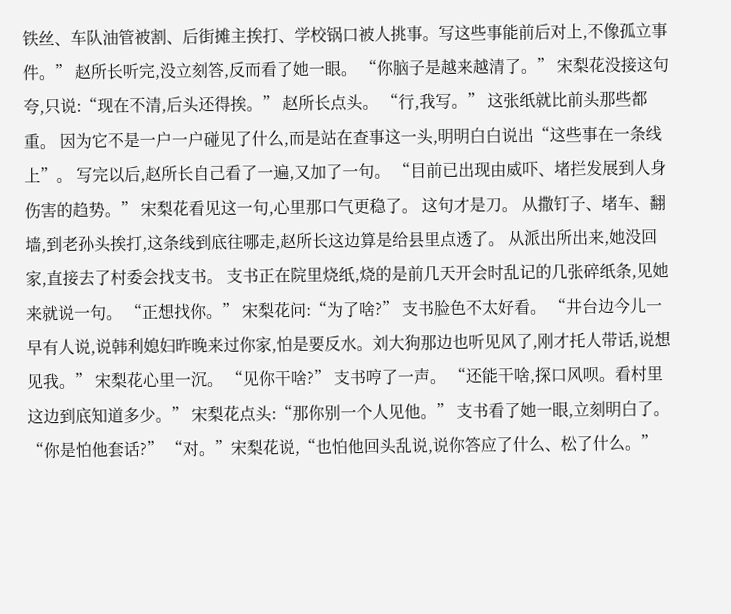铁丝、车队油管被割、后街摊主挨打、学校锅口被人挑事。写这些事能前后对上,不像孤立事件。” 赵所长听完,没立刻答,反而看了她一眼。 “你脑子是越来越清了。” 宋梨花没接这句夸,只说:“现在不清,后头还得挨。” 赵所长点头。 “行,我写。” 这张纸就比前头那些都重。 因为它不是一户一户碰见了什么,而是站在查事这一头,明明白白说出“这些事在一条线上”。 写完以后,赵所长自己看了一遍,又加了一句。 “目前已出现由威吓、堵拦发展到人身伤害的趋势。” 宋梨花看见这一句,心里那口气更稳了。 这句才是刀。 从撒钉子、堵车、翻墙,到老孙头挨打,这条线到底往哪走,赵所长这边算是给县里点透了。 从派出所出来,她没回家,直接去了村委会找支书。 支书正在院里烧纸,烧的是前几天开会时乱记的几张碎纸条,见她来就说一句。 “正想找你。” 宋梨花问:“为了啥?” 支书脸色不太好看。 “井台边今儿一早有人说,说韩利媳妇昨晚来过你家,怕是要反水。刘大狗那边也听见风了,刚才托人带话,说想见我。” 宋梨花心里一沉。 “见你干啥?” 支书哼了一声。 “还能干啥,探口风呗。看村里这边到底知道多少。” 宋梨花点头:“那你别一个人见他。” 支书看了她一眼,立刻明白了。 “你是怕他套话?” “对。”宋梨花说,“也怕他回头乱说,说你答应了什么、松了什么。”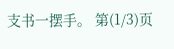支书一摆手。 第(1/3)页